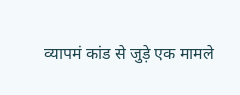व्यापमं कांड से जुड़े एक मामले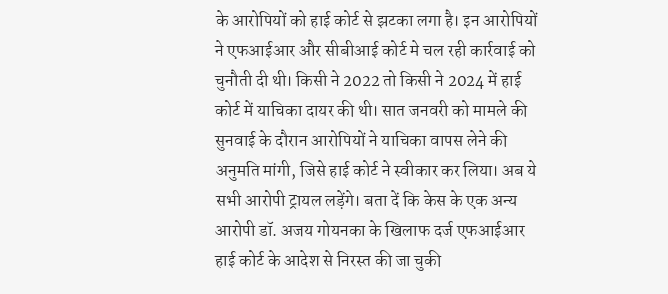के आरोपियों को हाई कोर्ट से झटका लगा है। इन आरोपियों ने एफआईआर और सीबीआई कोर्ट मे चल रही कार्रवाई को चुनौती दी थी। किसी ने 2022 तो किसी ने 2024 में हाई कोर्ट में याचिका दायर की थी। सात जनवरी को मामले की सुनवाई के दौरान आरोपियों ने याचिका वापस लेने की अनुमति मांगी, जिसे हाई कोर्ट ने स्वीकार कर लिया। अब ये सभी आरोपी ट्रायल लड़ेंगे। बता दें कि केस के एक अन्य आरोपी डॉ. अजय गोयनका के खिलाफ दर्ज एफआईआर हाई कोर्ट के आदेश से निरस्त की जा चुकी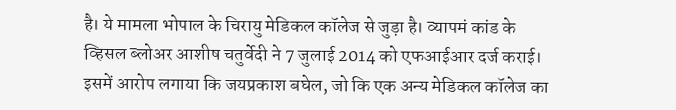है। ये मामला भोपाल के चिरायु मेडिकल कॉलेज से जुड़ा है। व्यापमं कांड के व्हिसल ब्लोअर आशीष चतुर्वेदी ने 7 जुलाई 2014 को एफआईआर दर्ज कराई। इसमें आरोप लगाया कि जयप्रकाश बघेल, जो कि एक अन्य मेडिकल कॉलेज का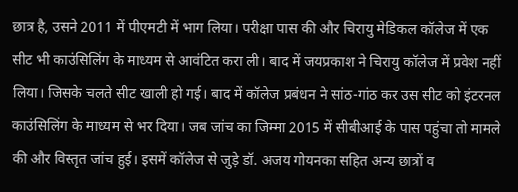छात्र है, उसने 2011 में पीएमटी में भाग लिया। परीक्षा पास की और चिरायु मेडिकल कॉलेज में एक सीट भी काउंसिलिंग के माध्यम से आवंटित करा ली। बाद में जयप्रकाश ने चिरायु कॉलेज में प्रवेश नहीं लिया। जिसके चलते सीट खाली हो गई। बाद में कॉलेज प्रबंधन ने सांठ-गांठ कर उस सीट को इंटरनल काउंसिलिंग के माध्यम से भर दिया। जब जांच का जिम्मा 2015 में सीबीआई के पास पहुंचा तो मामले की और विस्तृत जांच हुई। इसमें कॉलेज से जुड़े डॉ. अजय गोयनका सहित अन्य छात्रों व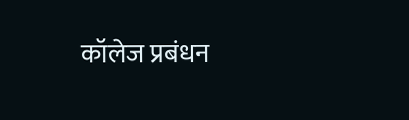कॉलेज प्रबंधन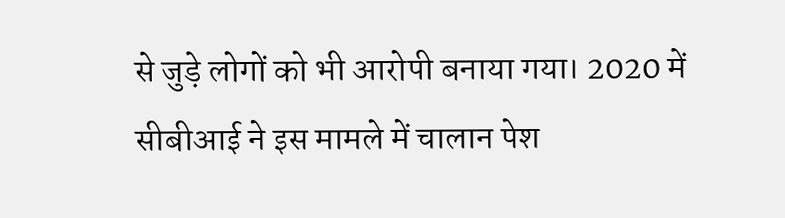से जुड़े लोगों को भी आरोपी बनाया गया। 2020 में सीबीआई ने इस मामले में चालान पेश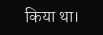किया था।